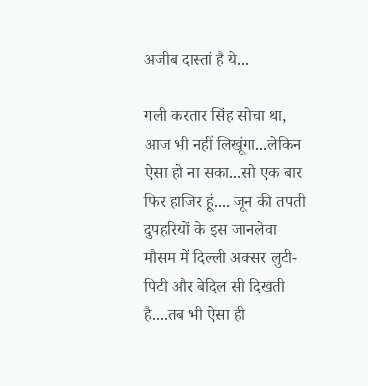अजीब दास्तां है ये...

गली करतार सिंह सोचा था, आज भी नहीं लिखूंगा...लेकिन ऐसा हो ना सका...सो एक बार फिर हाजिर हूं.... जून की तपती दुपहरियों के इस जानलेवा मौसम में दिल्ली अक्सर लुटी-पिटी और बेदिल सी दिखती है....तब भी ऐसा ही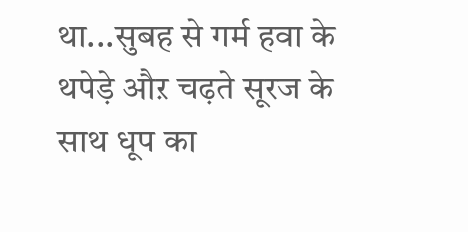था...सुबह से गर्म हवा के थपेड़े औऱ चढ़ते सूरज के साथ धूप का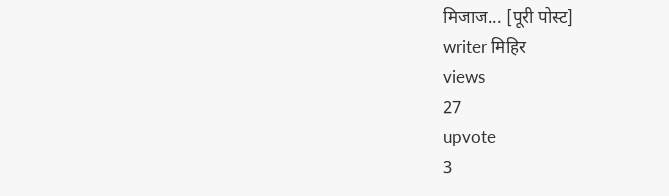मिजाज... [पूरी पोस्ट]
writer मिहिर
views
27
upvote
3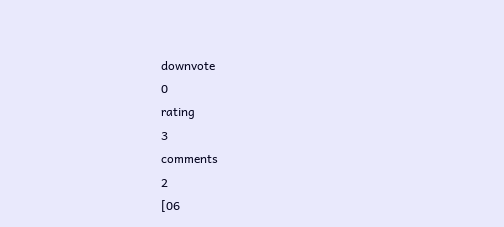downvote
0
rating
3
comments
2
[06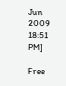Jun 2009 18:51 PM]

Free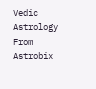Vedic Astrology From Astrobix